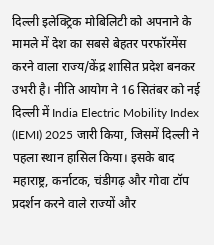दिल्ली इलेक्ट्रिक मोबिलिटी को अपनाने के मामले में देश का सबसे बेहतर परफॉरमेंस करने वाला राज्य/केंद्र शासित प्रदेश बनकर उभरी है। नीति आयोग ने 16 सितंबर को नई दिल्ली में India Electric Mobility Index (IEMI) 2025 जारी किया, जिसमें दिल्ली ने पहला स्थान हासिल किया। इसके बाद महाराष्ट्र, कर्नाटक, चंडीगढ़ और गोवा टॉप प्रदर्शन करने वाले राज्यों और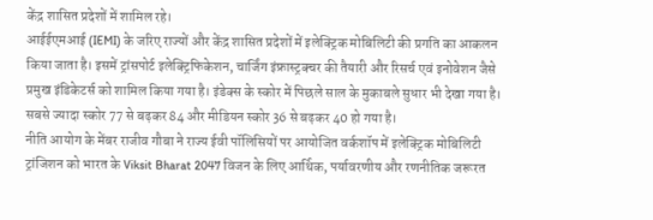केंद्र शासित प्रदेशों में शामिल रहे।
आईईएमआई (IEMI) के जरिए राज्यों और केंद्र शासित प्रदेशों में इलेक्ट्रिक मोबिलिटी की प्रगति का आकलन किया जाता है। इसमें ट्रांसपोर्ट इलेक्ट्रिफिकेशन, चार्जिंग इंफ्रास्ट्रक्चर की तैयारी और रिसर्च एवं इनोवेशन जैसे प्रमुख इंडिकेटर्स को शामिल किया गया है। इंडेक्स के स्कोर में पिछले साल के मुकाबले सुधार भी देखा गया है। सबसे ज्यादा स्कोर 77 से बढ़कर 84 और मीडियन स्कोर 36 से बढ़कर 40 हो गया है।
नीति आयोग के मेंबर राजीव गौबा ने राज्य ईवी पॉलिसियों पर आयोजित वर्कशॉप में इलेक्ट्रिक मोबिलिटी ट्रांजिशन को भारत के Viksit Bharat 2047 विजन के लिए आर्थिक, पर्यावरणीय और रणनीतिक जरूरत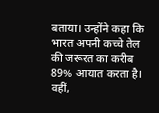बताया। उन्होंने कहा कि भारत अपनी कच्चे तेल की जरूरत का करीब 89% आयात करता है। वहीं,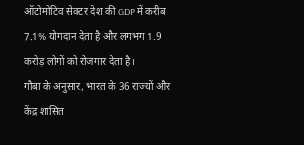ऑटोमोटिव सेक्टर देश की GDP में करीब 7.1% योगदान देता है और लगभग 1.9 करोड़ लोगों को रोजगार देता है।
गौबा के अनुसार, भारत के 36 राज्यों और केंद्र शासित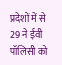प्रदेशों में से 29 ने ईवी पॉलिसी को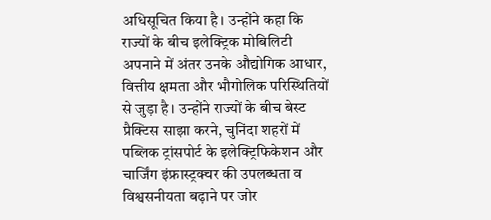अधिसूचित किया है। उन्होंने कहा कि राज्यों के बीच इलेक्ट्रिक मोबिलिटी अपनाने में अंतर उनके औद्योगिक आधार, वित्तीय क्षमता और भौगोलिक परिस्थितियों से जुड़ा है। उन्होंने राज्यों के बीच बेस्ट प्रैक्टिस साझा करने, चुनिंदा शहरों में पब्लिक ट्रांसपोर्ट के इलेक्ट्रिफिकेशन और चार्जिंग इंफ्रास्ट्रक्चर की उपलब्धता व विश्वसनीयता बढ़ाने पर जोर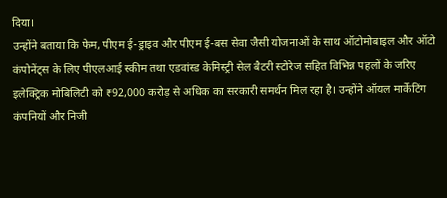दिया।
उन्होंने बताया कि फेम, पीएम ई-ड्राइव और पीएम ई-बस सेवा जैसी योजनाओं के साथ ऑटोमोबाइल और ऑटो कंपोनेंट्स के लिए पीएलआई स्कीम तथा एडवांस्ड केमिस्ट्री सेल बैटरी स्टोरेज सहित विभिन्न पहलों के जरिए इलेक्ट्रिक मोबिलिटी को ₹92,000 करोड़ से अधिक का सरकारी समर्थन मिल रहा है। उन्होंने ऑयल मार्केटिंग कंपनियों और निजी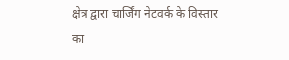क्षेत्र द्वारा चार्जिंग नेटवर्क के विस्तार का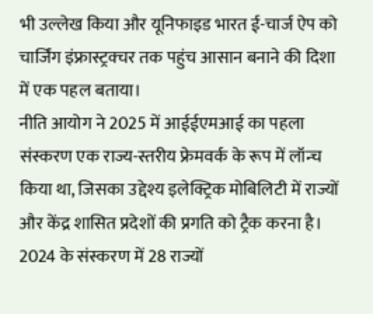भी उल्लेख किया और यूनिफाइड भारत ई-चार्ज ऐप को चार्जिंग इंफ्रास्ट्रक्चर तक पहुंच आसान बनाने की दिशा में एक पहल बताया।
नीति आयोग ने 2025 में आईईएमआई का पहला संस्करण एक राज्य-स्तरीय फ्रेमवर्क के रूप में लॉन्च किया था, जिसका उद्देश्य इलेक्ट्रिक मोबिलिटी में राज्यों और केंद्र शासित प्रदेशों की प्रगति को ट्रैक करना है। 2024 के संस्करण में 28 राज्यों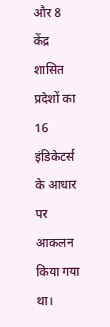और 8 केंद्र शासित प्रदेशों का 16 इंडिकेटर्स के आधार पर आकलन किया गया था।